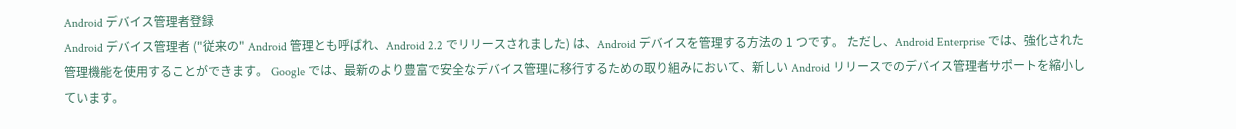Android デバイス管理者登録
Android デバイス管理者 ("従来の" Android 管理とも呼ばれ、Android 2.2 でリリースされました) は、Android デバイスを管理する方法の 1 つです。 ただし、Android Enterprise では、強化された管理機能を使用することができます。 Google では、最新のより豊富で安全なデバイス管理に移行するための取り組みにおいて、新しい Android リリースでのデバイス管理者サポートを縮小しています。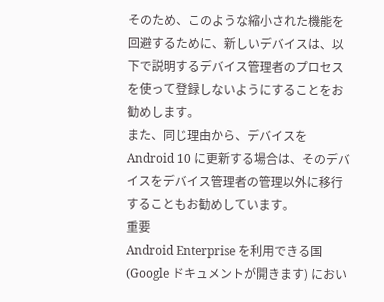そのため、このような縮小された機能を回避するために、新しいデバイスは、以下で説明するデバイス管理者のプロセスを使って登録しないようにすることをお勧めします。
また、同じ理由から、デバイスを Android 10 に更新する場合は、そのデバイスをデバイス管理者の管理以外に移行することもお勧めしています。
重要
Android Enterprise を利用できる国 (Google ドキュメントが開きます) におい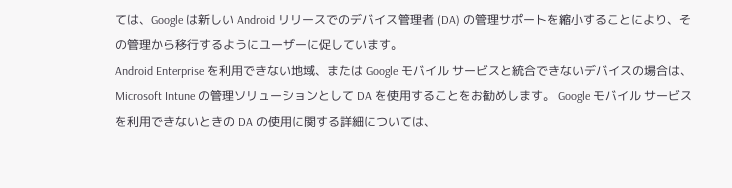ては、Google は新しい Android リリースでのデバイス管理者 (DA) の管理サポートを縮小することにより、その管理から移行するようにユーザーに促しています。
Android Enterprise を利用できない地域、または Google モバイル サービスと統合できないデバイスの場合は、Microsoft Intune の管理ソリューションとして DA を使用することをお勧めします。 Google モバイル サービスを利用できないときの DA の使用に関する詳細については、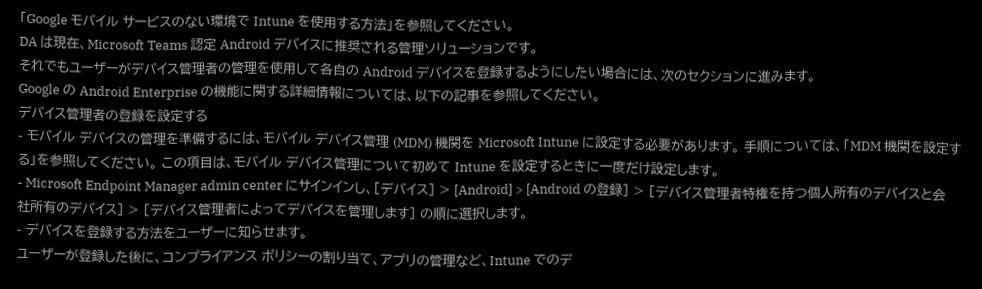「Google モバイル サービスのない環境で Intune を使用する方法」を参照してください。
DA は現在、Microsoft Teams 認定 Android デバイスに推奨される管理ソリューションです。
それでもユーザーがデバイス管理者の管理を使用して各自の Android デバイスを登録するようにしたい場合には、次のセクションに進みます。
Google の Android Enterprise の機能に関する詳細情報については、以下の記事を参照してください。
デバイス管理者の登録を設定する
- モバイル デバイスの管理を準備するには、モバイル デバイス管理 (MDM) 機関を Microsoft Intune に設定する必要があります。 手順については、「MDM 機関を設定する」を参照してください。 この項目は、モバイル デバイス管理について初めて Intune を設定するときに一度だけ設定します。
- Microsoft Endpoint Manager admin center にサインインし、[デバイス] > [Android] > [Android の登録] > [デバイス管理者特権を持つ個人所有のデバイスと会社所有のデバイス] > [デバイス管理者によってデバイスを管理します] の順に選択します。
- デバイスを登録する方法をユーザーに知らせます。
ユーザーが登録した後に、コンプライアンス ポリシーの割り当て、アプリの管理など、Intune でのデ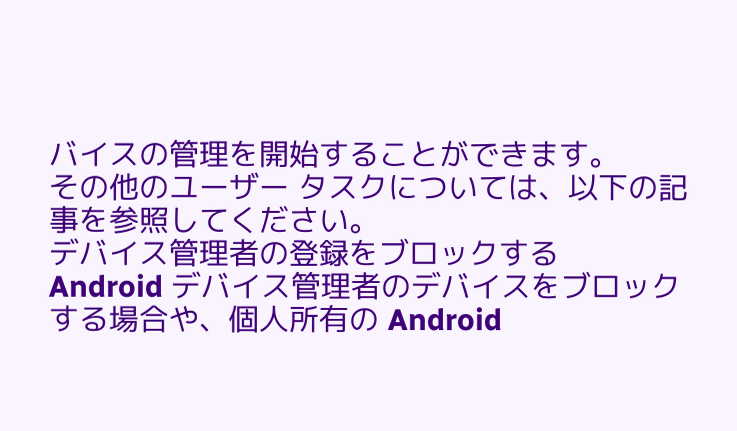バイスの管理を開始することができます。
その他のユーザー タスクについては、以下の記事を参照してください。
デバイス管理者の登録をブロックする
Android デバイス管理者のデバイスをブロックする場合や、個人所有の Android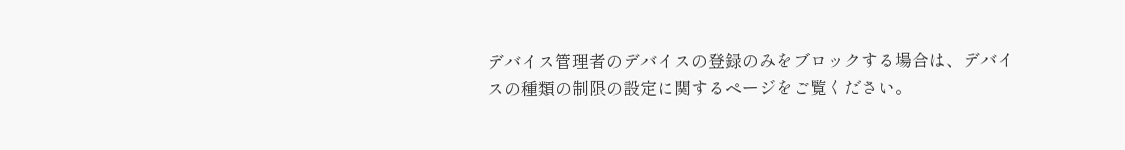デバイス管理者のデバイスの登録のみをブロックする場合は、デバイスの種類の制限の設定に関するページをご覧ください。